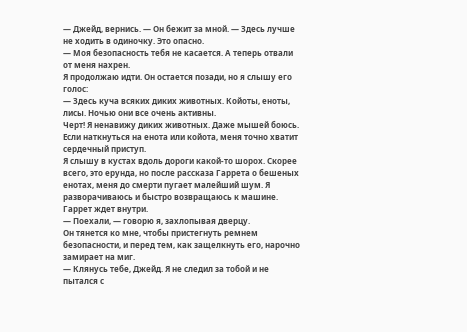— Джейд, вернись. — Он бежит за мной. — Здесь лучше не ходить в одиночку. Это опасно.
— Моя безопасность тебя не касается. А теперь отвали от меня нахрен.
Я продолжаю идти. Он остается позади, но я слышу его голос:
— Здесь куча всяких диких животных. Койоты, еноты, лисы. Ночью они все очень активны.
Черт! Я ненавижу диких животных. Даже мышей боюсь. Если наткнуться на енота или койота, меня точно хватит сердечный приступ.
Я слышу в кустах вдоль дороги какой-то шорох. Скорее всего, это ерунда, но после рассказа Гаррета о бешеных енотах, меня до смерти пугает малейший шум. Я разворачиваюсь и быстро возвращаюсь к машине. Гаррет ждет внутри.
— Поехали, — говорю я, захлопывая дверцу.
Он тянется ко мне, чтобы пристегнуть ремнем безопасности, и перед тем, как защелкнуть его, нарочно замирает на миг.
— Клянусь тебе, Джейд. Я не следил за тобой и не пытался с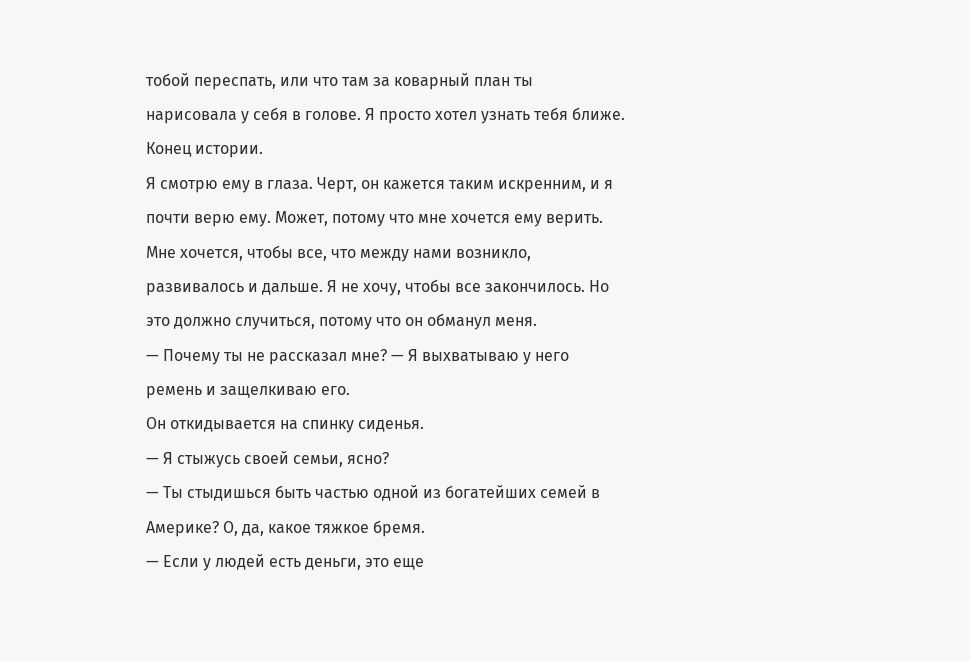тобой переспать, или что там за коварный план ты нарисовала у себя в голове. Я просто хотел узнать тебя ближе. Конец истории.
Я смотрю ему в глаза. Черт, он кажется таким искренним, и я почти верю ему. Может, потому что мне хочется ему верить. Мне хочется, чтобы все, что между нами возникло, развивалось и дальше. Я не хочу, чтобы все закончилось. Но это должно случиться, потому что он обманул меня.
— Почему ты не рассказал мне? — Я выхватываю у него ремень и защелкиваю его.
Он откидывается на спинку сиденья.
— Я стыжусь своей семьи, ясно?
— Ты стыдишься быть частью одной из богатейших семей в Америке? О, да, какое тяжкое бремя.
— Если у людей есть деньги, это еще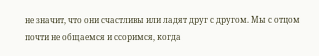не значит, что они счастливы или ладят друг с другом. Мы с отцом почти не общаемся и ссоримся, когда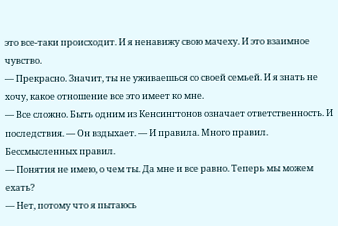это все-таки происходит. И я ненавижу свою мачеху. И это взаимное чувство.
— Прекрасно. Значит, ты не уживаешься со своей семьей. И я знать не хочу, какое отношение все это имеет ко мне.
— Все сложно. Быть одним из Кенсингтонов означает ответственность. И последствия. — Он вздыхает. — И правила. Много правил. Бессмысленных правил.
— Понятия не имею, о чем ты. Да мне и все равно. Теперь мы можем ехать?
— Нет, потому что я пытаюсь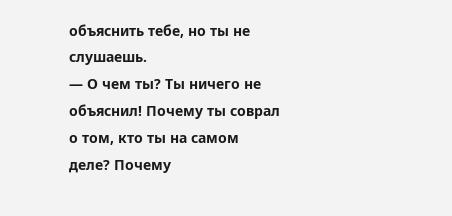объяснить тебе, но ты не слушаешь.
— О чем ты? Ты ничего не объяснил! Почему ты соврал о том, кто ты на самом деле? Почему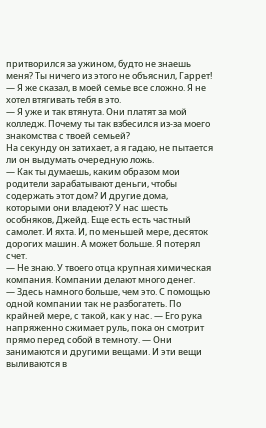притворился за ужином, будто не знаешь меня? Ты ничего из этого не объяснил, Гаррет!
— Я же сказал, в моей семье все сложно. Я не хотел втягивать тебя в это.
— Я уже и так втянута. Они платят за мой колледж. Почему ты так взбесился из-за моего знакомства с твоей семьей?
На секунду он затихает, а я гадаю, не пытается ли он выдумать очередную ложь.
— Как ты думаешь, каким образом мои родители зарабатывают деньги, чтобы содержать этот дом? И другие дома, которыми они владеют? У нас шесть особняков, Джейд. Еще есть есть частный самолет. И яхта. И, по меньшей мере, десяток дорогих машин. А может больше. Я потерял счет.
— Не знаю. У твоего отца крупная химическая компания. Компании делают много денег.
— Здесь намного больше, чем это. С помощью одной компании так не разбогатеть. По крайней мере, с такой, как у нас. — Его рука напряженно сжимает руль, пока он смотрит прямо перед собой в темноту. — Они занимаются и другими вещами. И эти вещи выливаются в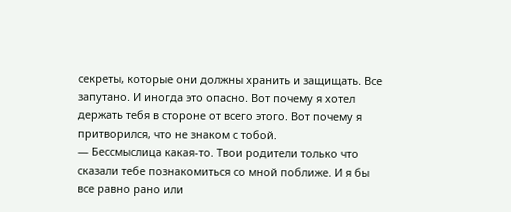секреты, которые они должны хранить и защищать. Все запутано. И иногда это опасно. Вот почему я хотел держать тебя в стороне от всего этого. Вот почему я притворился, что не знаком с тобой.
— Бессмыслица какая-то. Твои родители только что сказали тебе познакомиться со мной поближе. И я бы все равно рано или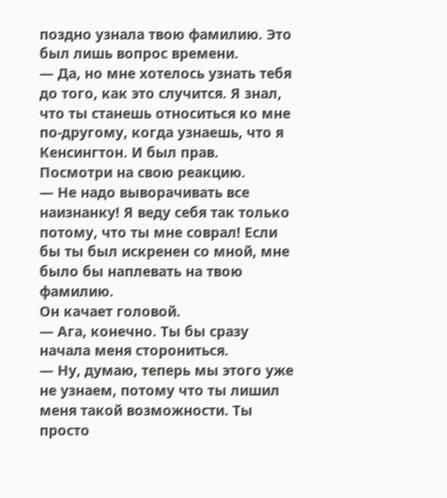поздно узнала твою фамилию. Это был лишь вопрос времени.
— Да, но мне хотелось узнать тебя до того, как это случится. Я знал, что ты станешь относиться ко мне по-другому, когда узнаешь, что я Кенсингтон. И был прав. Посмотри на свою реакцию.
— Не надо выворачивать все наизнанку! Я веду себя так только потому, что ты мне соврал! Если бы ты был искренен со мной, мне было бы наплевать на твою фамилию.
Он качает головой.
— Ага, конечно. Ты бы сразу начала меня сторониться.
— Ну, думаю, теперь мы этого уже не узнаем, потому что ты лишил меня такой возможности. Ты просто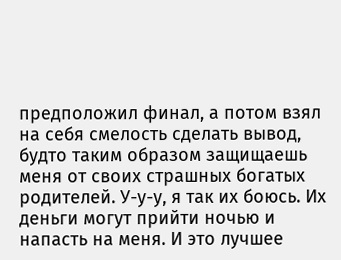предположил финал, а потом взял на себя смелость сделать вывод, будто таким образом защищаешь меня от своих страшных богатых родителей. У-у-у, я так их боюсь. Их деньги могут прийти ночью и напасть на меня. И это лучшее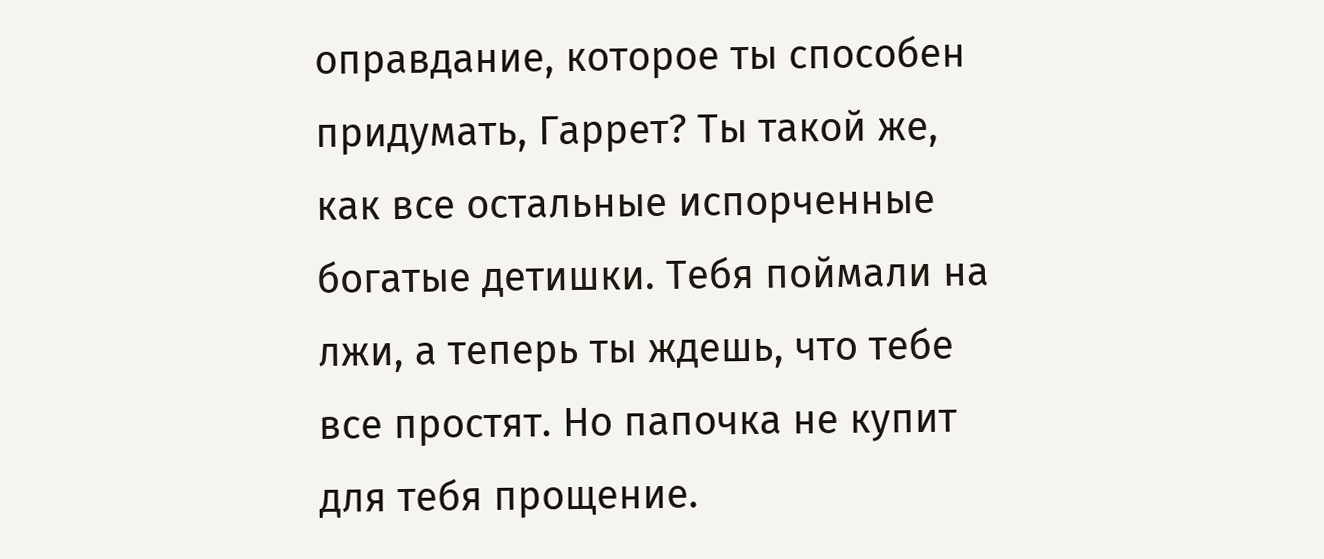оправдание, которое ты способен придумать, Гаррет? Ты такой же, как все остальные испорченные богатые детишки. Тебя поймали на лжи, а теперь ты ждешь, что тебе все простят. Но папочка не купит для тебя прощение.